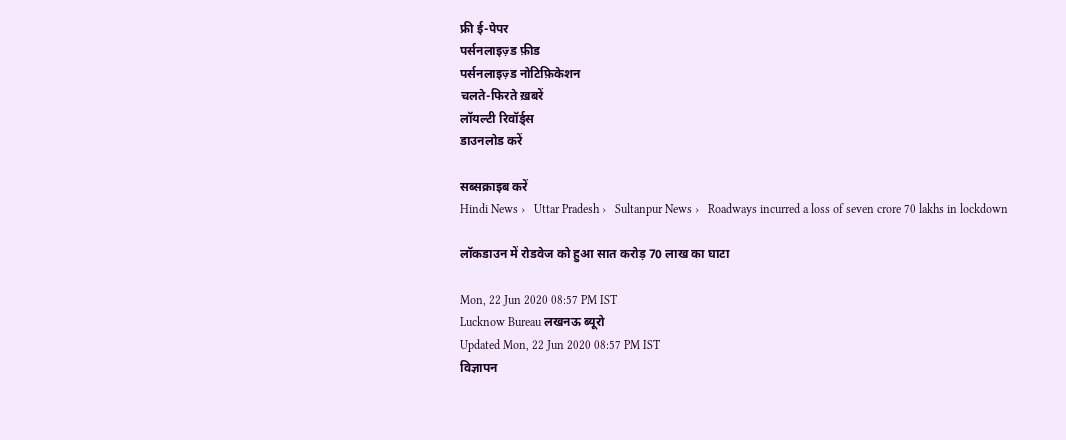फ्री ई-पेपर
पर्सनलाइज़्ड फ़ीड
पर्सनलाइज़्ड नोटिफ़िकेशन
चलते-फिरते ख़बरें
लॉयल्टी रिवॉर्ड्स
डाउनलोड करें

सब्सक्राइब करें
Hindi News ›   Uttar Pradesh ›   Sultanpur News ›   Roadways incurred a loss of seven crore 70 lakhs in lockdown

लॉकडाउन में रोडवेज को हुआ सात करोड़ 70 लाख का घाटा

Mon, 22 Jun 2020 08:57 PM IST
Lucknow Bureau लखनऊ ब्यूरो
Updated Mon, 22 Jun 2020 08:57 PM IST
विज्ञापन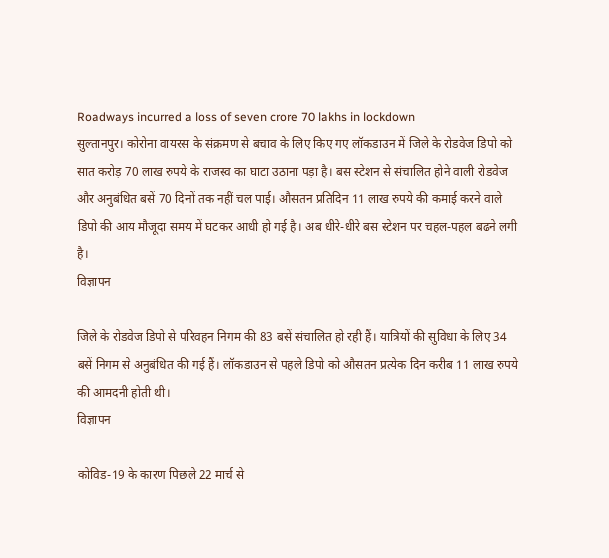Roadways incurred a loss of seven crore 70 lakhs in lockdown
सुल्तानपुर। कोरोना वायरस के संक्रमण से बचाव के लिए किए गए लॉकडाउन में जिले के रोडवेज डिपो को सात करोड़ 70 लाख रुपये के राजस्व का घाटा उठाना पड़ा है। बस स्टेशन से संचालित होने वाली रोडवेज और अनुबंधित बसें 70 दिनों तक नहीं चल पाई। औसतन प्रतिदिन 11 लाख रुपये की कमाई करने वाले डिपो की आय मौजूदा समय में घटकर आधी हो गई है। अब धीरे-धीरे बस स्टेशन पर चहल-पहल बढने लगी है।
विज्ञापन

जिले के रोडवेज डिपो से परिवहन निगम की 83 बसें संचालित हो रही हैं। यात्रियों की सुविधा के लिए 34 बसें निगम से अनुबंधित की गई हैं। लॉकडाउन से पहले डिपो को औसतन प्रत्येक दिन करीब 11 लाख रुपये की आमदनी होती थी।
विज्ञापन

कोविड-19 के कारण पिछले 22 मार्च से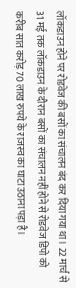लॉकडाउन होने पर रोडवेज की बसों का संचालन बंद कर दिया गया था। 22 मार्च से 31 मई तक लॉकडाउन के दौरान बसों का संचालन नहीं होने से रोडवेज डिपो को करीब सात करोड़ 70 लाख रुपये के राजस्व का घाटा उठाना पड़ा है।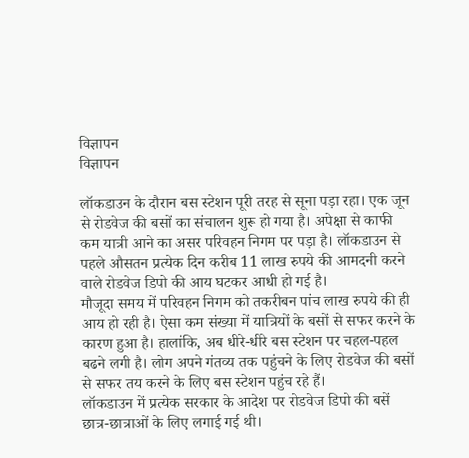विज्ञापन
विज्ञापन

लॉकडाउन के दौरान बस स्टेशन पूरी तरह से सूना पड़ा रहा। एक जून से रोडवेज की बसों का संचालन शुरू हो गया है। अपेक्षा से काफी कम यात्री आने का असर परिवहन निगम पर पड़ा है। लॉकडाउन से पहले औसतन प्रत्येक दिन करीब 11 लाख रुपये की आमदनी करने वाले रोडवेज डिपो की आय घटकर आधी हो गई है।
मौजूदा समय में परिवहन निगम को तकरीबन पांच लाख रुपये की ही आय हो रही है। ऐसा कम संख्या में यात्रियों के बसों से सफर करने के कारण हुआ है। हालांकि, अब धीरे-धीरे बस स्टेशन पर चहल-पहल बढने लगी है। लोग अपने गंतव्य तक पहुंचने के लिए रोडवेज की बसों से सफर तय करने के लिए बस स्टेशन पहुंच रहे हैं।
लॉकडाउन में प्रत्येक सरकार के आदेश पर रोडवेज डिपो की बसें छात्र-छात्राओं के लिए लगाई गई थी।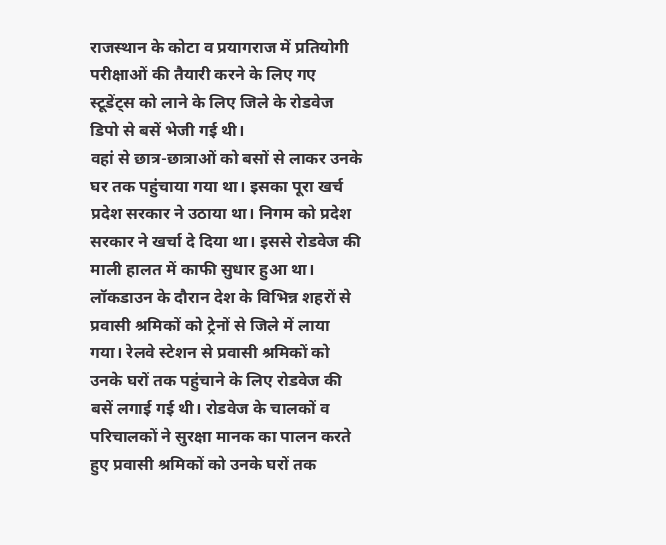राजस्थान के कोटा व प्रयागराज में प्रतियोगी परीक्षाओं की तैयारी करने के लिए गए स्टूडेंट्स को लाने के लिए जिले के रोडवेज डिपो से बसें भेजी गई थी।
वहां से छात्र-छात्राओं को बसों से लाकर उनके घर तक पहुंचाया गया था। इसका पूरा खर्च प्रदेश सरकार ने उठाया था। निगम को प्रदेश सरकार ने खर्चा दे दिया था। इससे रोडवेज की माली हालत में काफी सुधार हुआ था।
लॉकडाउन के दौरान देश के विभिन्न शहरों से प्रवासी श्रमिकों को ट्रेनों से जिले में लाया गया। रेलवे स्टेशन से प्रवासी श्रमिकों को उनके घरों तक पहुंचाने के लिए रोडवेज की बसें लगाई गई थी। रोडवेज के चालकों व परिचालकों ने सुरक्षा मानक का पालन करते हुए प्रवासी श्रमिकों को उनके घरों तक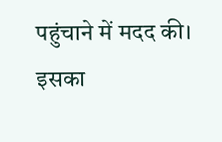पहुंचाने में मदद की। इसका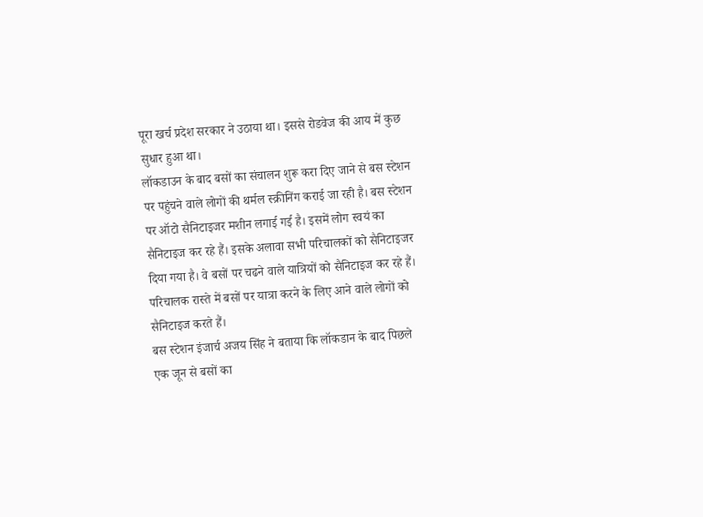पूरा खर्च प्रदेश सरकार ने उठाया था। इससे रोडवेज की आय में कुछ सुधार हुआ था।
लॉकडाउन के बाद बसों का संचालन शुरू करा दिए जाने से बस स्टेशन पर पहुंचने वाले लोगों की थर्मल स्क्रीनिंग कराई जा रही है। बस स्टेशन पर ऑटो सैनिटाइजर मशीन लगाई गई है। इसमें लोग स्वयं का सैनिटाइज कर रहे हैं। इसके अलावा सभी परिचालकों को सैनिटाइजर दिया गया है। वे बसों पर चढने वाले यात्रियों को सैनिटाइज कर रहे हैं। परिचालक रास्ते में बसों पर यात्रा करने के लिए आने वाले लोगों को सैनिटाइज करते हैं।
बस स्टेशन इंजार्च अजय सिंह ने बताया कि लॉकडान के बाद पिछले एक जून से बसों का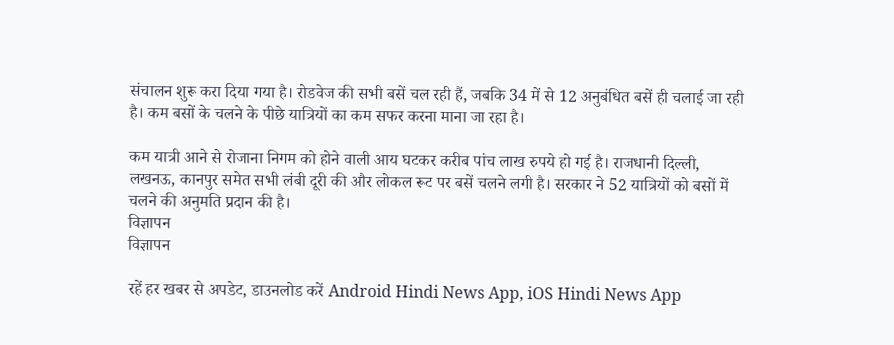संचालन शुरू करा दिया गया है। रोडवेज की सभी बसें चल रही हैं, जबकि 34 में से 12 अनुबंधित बसें ही चलाई जा रही है। कम बसों के चलने के पीछे यात्रियों का कम सफर करना माना जा रहा है।

कम यात्री आने से रोजाना निगम को होने वाली आय घटकर करीब पांच लाख रुपये हो गई है। राजधानी दिल्ली, लखनऊ, कानपुर समेत सभी लंबी दूरी की और लोकल रूट पर बसें चलने लगी है। सरकार ने 52 यात्रियों को बसों में चलने की अनुमति प्रदान की है।
विज्ञापन
विज्ञापन

रहें हर खबर से अपडेट, डाउनलोड करें Android Hindi News App, iOS Hindi News App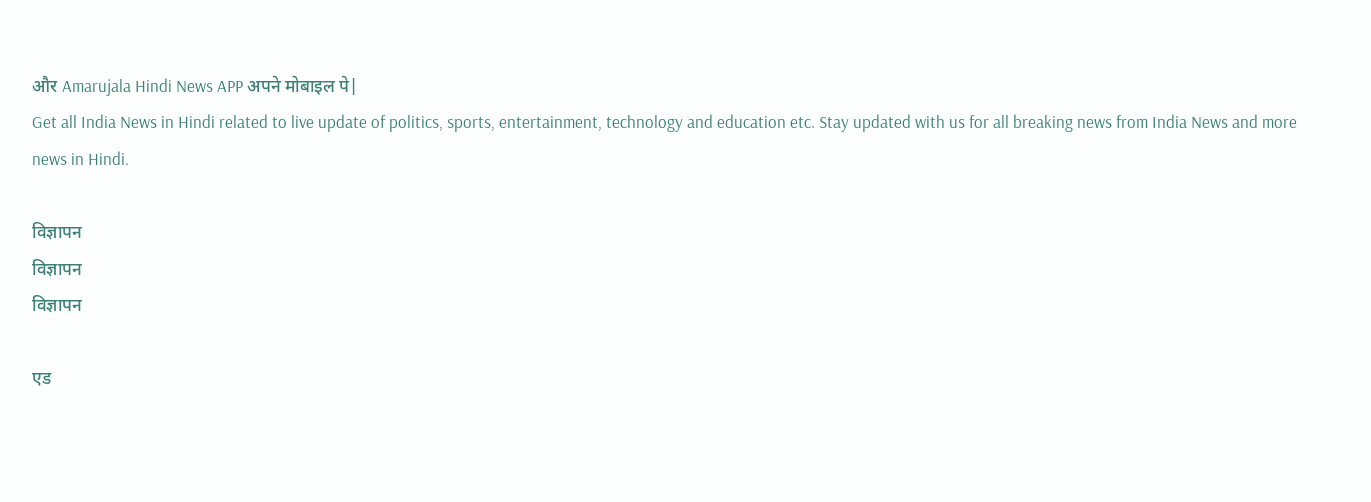और Amarujala Hindi News APP अपने मोबाइल पे|
Get all India News in Hindi related to live update of politics, sports, entertainment, technology and education etc. Stay updated with us for all breaking news from India News and more news in Hindi.

विज्ञापन
विज्ञापन
विज्ञापन

एड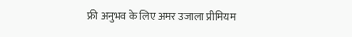फ्री अनुभव के लिए अमर उजाला प्रीमियम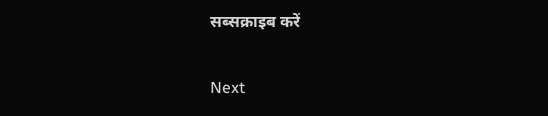सब्सक्राइब करें

Next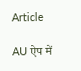Article

AU ऐप में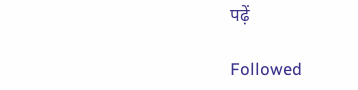पढ़ें

Followed